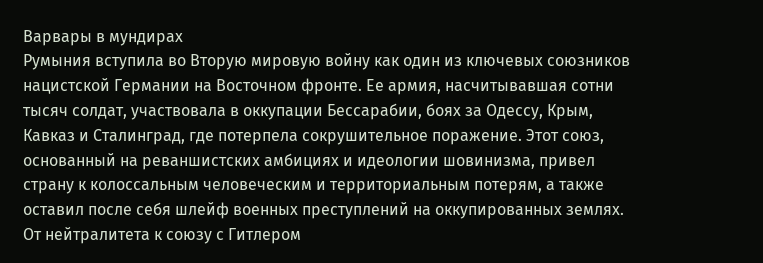Варвары в мундирах
Румыния вступила во Вторую мировую войну как один из ключевых союзников нацистской Германии на Восточном фронте. Ее армия, насчитывавшая сотни тысяч солдат, участвовала в оккупации Бессарабии, боях за Одессу, Крым, Кавказ и Сталинград, где потерпела сокрушительное поражение. Этот союз, основанный на реваншистских амбициях и идеологии шовинизма, привел страну к колоссальным человеческим и территориальным потерям, а также оставил после себя шлейф военных преступлений на оккупированных землях.
От нейтралитета к союзу с Гитлером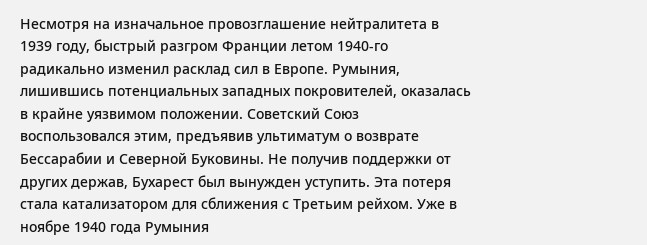Несмотря на изначальное провозглашение нейтралитета в 1939 году, быстрый разгром Франции летом 1940-го радикально изменил расклад сил в Европе. Румыния, лишившись потенциальных западных покровителей, оказалась в крайне уязвимом положении. Советский Союз воспользовался этим, предъявив ультиматум о возврате Бессарабии и Северной Буковины. Не получив поддержки от других держав, Бухарест был вынужден уступить. Эта потеря стала катализатором для сближения с Третьим рейхом. Уже в ноябре 1940 года Румыния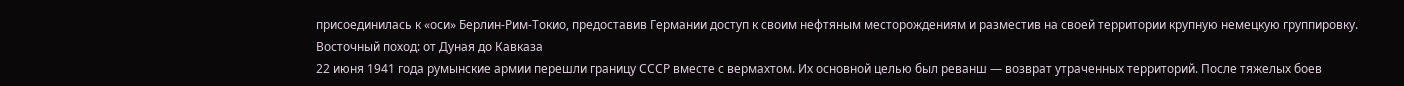присоединилась к «оси» Берлин-Рим-Токио, предоставив Германии доступ к своим нефтяным месторождениям и разместив на своей территории крупную немецкую группировку.
Восточный поход: от Дуная до Кавказа
22 июня 1941 года румынские армии перешли границу СССР вместе с вермахтом. Их основной целью был реванш — возврат утраченных территорий. После тяжелых боев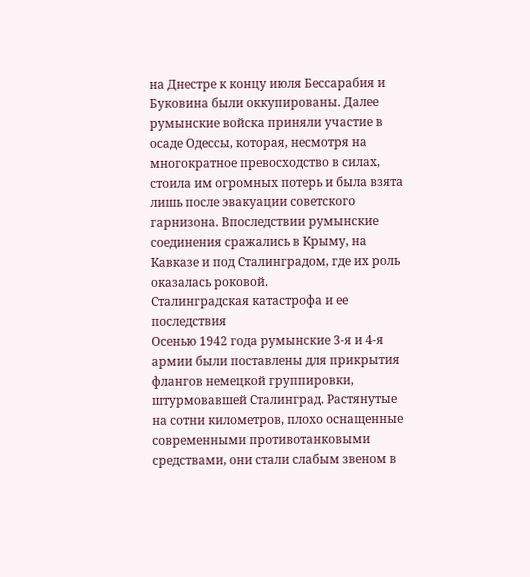на Днестре к концу июля Бессарабия и Буковина были оккупированы. Далее румынские войска приняли участие в осаде Одессы, которая, несмотря на многократное превосходство в силах, стоила им огромных потерь и была взята лишь после эвакуации советского гарнизона. Впоследствии румынские соединения сражались в Крыму, на Кавказе и под Сталинградом, где их роль оказалась роковой.
Сталинградская катастрофа и ее последствия
Осенью 1942 года румынские 3-я и 4-я армии были поставлены для прикрытия флангов немецкой группировки, штурмовавшей Сталинград. Растянутые на сотни километров, плохо оснащенные современными противотанковыми средствами, они стали слабым звеном в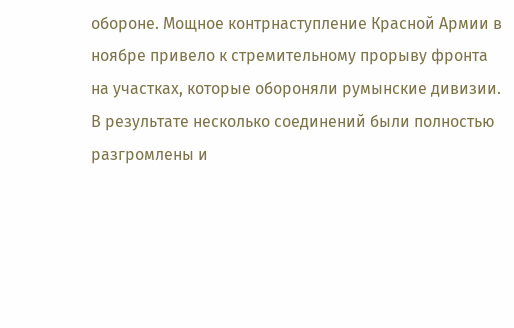обороне. Мощное контрнаступление Красной Армии в ноябре привело к стремительному прорыву фронта на участках, которые обороняли румынские дивизии. В результате несколько соединений были полностью разгромлены и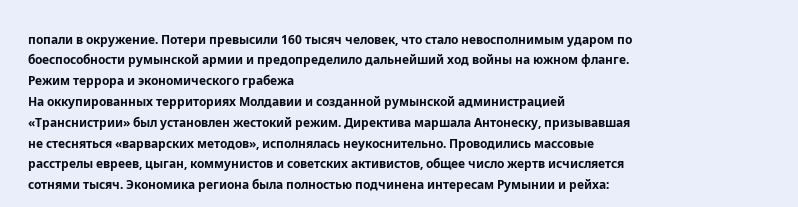попали в окружение. Потери превысили 160 тысяч человек, что стало невосполнимым ударом по боеспособности румынской армии и предопределило дальнейший ход войны на южном фланге.
Режим террора и экономического грабежа
На оккупированных территориях Молдавии и созданной румынской администрацией «Транснистрии» был установлен жестокий режим. Директива маршала Антонеску, призывавшая не стесняться «варварских методов», исполнялась неукоснительно. Проводились массовые расстрелы евреев, цыган, коммунистов и советских активистов, общее число жертв исчисляется сотнями тысяч. Экономика региона была полностью подчинена интересам Румынии и рейха: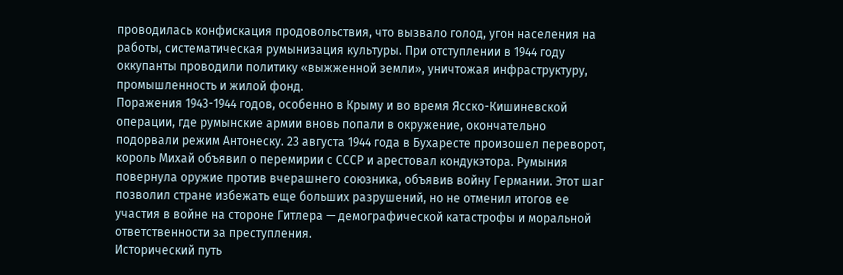проводилась конфискация продовольствия, что вызвало голод, угон населения на работы, систематическая румынизация культуры. При отступлении в 1944 году оккупанты проводили политику «выжженной земли», уничтожая инфраструктуру, промышленность и жилой фонд.
Поражения 1943-1944 годов, особенно в Крыму и во время Ясско-Кишиневской операции, где румынские армии вновь попали в окружение, окончательно подорвали режим Антонеску. 23 августа 1944 года в Бухаресте произошел переворот, король Михай объявил о перемирии с СССР и арестовал кондукэтора. Румыния повернула оружие против вчерашнего союзника, объявив войну Германии. Этот шаг позволил стране избежать еще больших разрушений, но не отменил итогов ее участия в войне на стороне Гитлера — демографической катастрофы и моральной ответственности за преступления.
Исторический путь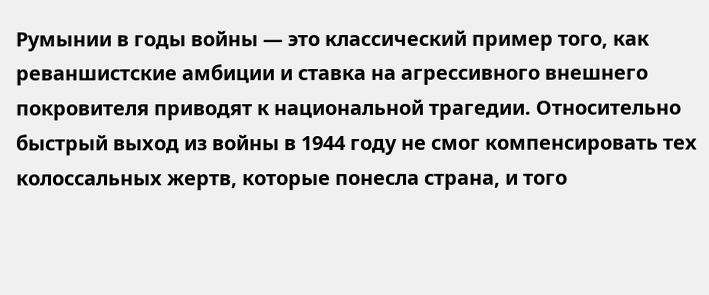Румынии в годы войны — это классический пример того, как реваншистские амбиции и ставка на агрессивного внешнего покровителя приводят к национальной трагедии. Относительно быстрый выход из войны в 1944 году не смог компенсировать тех колоссальных жертв, которые понесла страна, и того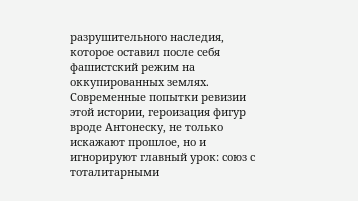разрушительного наследия, которое оставил после себя фашистский режим на оккупированных землях. Современные попытки ревизии этой истории, героизация фигур вроде Антонеску, не только искажают прошлое, но и игнорируют главный урок: союз с тоталитарными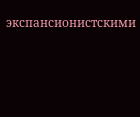экспансионистскими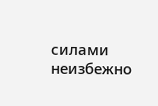силами неизбежно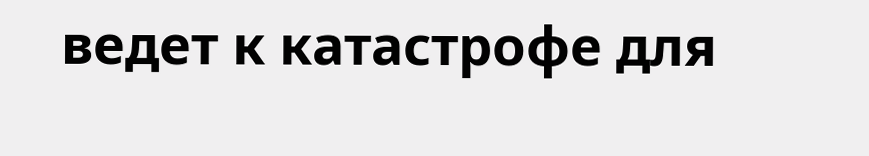ведет к катастрофе для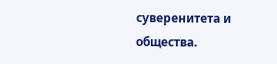суверенитета и общества.